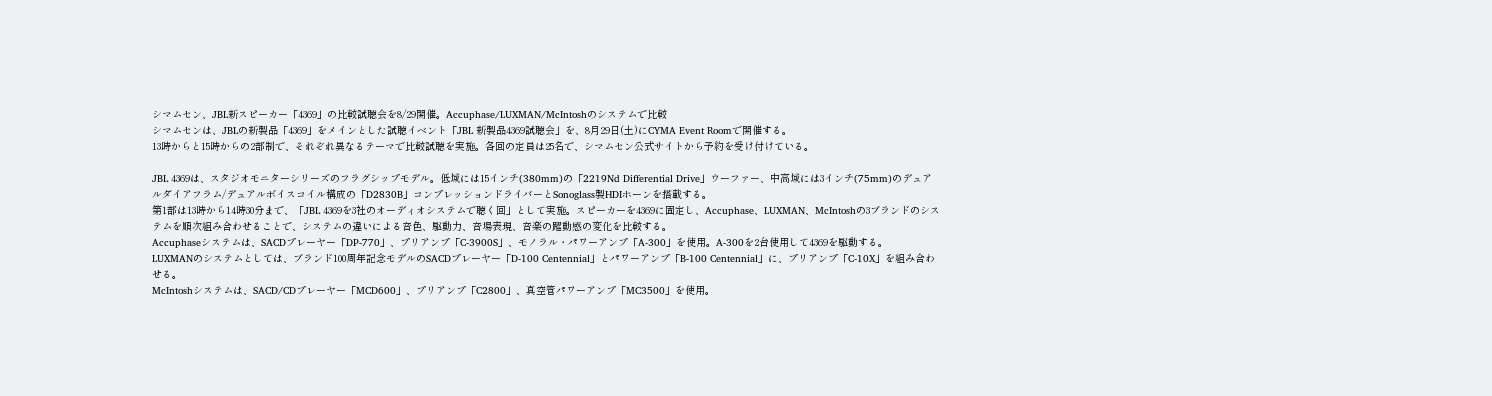シマムセン、JBL新スピーカー「4369」の比較試聴会を8/29開催。Accuphase/LUXMAN/McIntoshのシステムで比較
シマムセンは、JBLの新製品「4369」をメインとした試聴イベント「JBL 新製品4369試聴会」を、8月29日(土)にCYMA Event Roomで開催する。
13時からと15時からの2部制で、それぞれ異なるテーマで比較試聴を実施。各回の定員は25名で、シマムセン公式サイトから予約を受け付けている。

JBL 4369は、スタジオモニターシリーズのフラグシップモデル。低域には15インチ(380mm)の「2219Nd Differential Drive」ウーファー、中高域には3インチ(75mm)のデュアルダイアフラム/デュアルボイスコイル構成の「D2830B」コンプレッションドライバーとSonoglass製HDIホーンを搭載する。
第1部は13時から14時30分まで、「JBL 4369を3社のオーディオシステムで聴く回」として実施。スピーカーを4369に固定し、Accuphase、LUXMAN、McIntoshの3ブランドのシステムを順次組み合わせることで、システムの違いによる音色、駆動力、音場表現、音楽の躍動感の変化を比較する。
Accuphaseシステムは、SACDプレーヤー「DP-770」、プリアンプ「C-3900S」、モノラル・パワーアンプ「A-300」を使用。A-300を2台使用して4369を駆動する。
LUXMANのシステムとしては、ブランド100周年記念モデルのSACDプレーヤー「D-100 Centennial」とパワーアンプ「B-100 Centennial」に、プリアンプ「C-10X」を組み合わせる。
McIntoshシステムは、SACD/CDプレーヤー「MCD600」、プリアンプ「C2800」、真空管パワーアンプ「MC3500」を使用。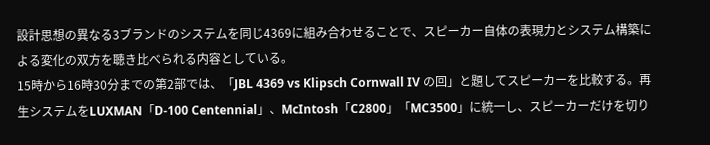設計思想の異なる3ブランドのシステムを同じ4369に組み合わせることで、スピーカー自体の表現力とシステム構築による変化の双方を聴き比べられる内容としている。
15時から16時30分までの第2部では、「JBL 4369 vs Klipsch Cornwall IV の回」と題してスピーカーを比較する。再生システムをLUXMAN「D-100 Centennial」、McIntosh「C2800」「MC3500」に統一し、スピーカーだけを切り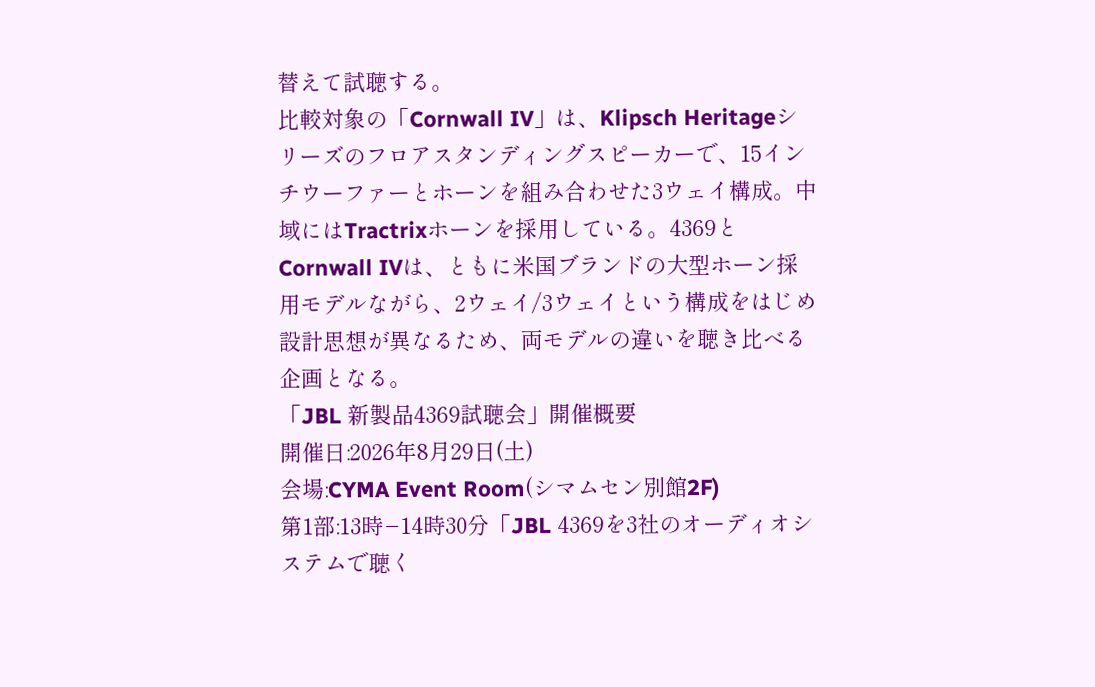替えて試聴する。
比較対象の「Cornwall IV」は、Klipsch Heritageシリーズのフロアスタンディングスピーカーで、15インチウーファーとホーンを組み合わせた3ウェイ構成。中域にはTractrixホーンを採用している。4369とCornwall IVは、ともに米国ブランドの大型ホーン採用モデルながら、2ウェイ/3ウェイという構成をはじめ設計思想が異なるため、両モデルの違いを聴き比べる企画となる。
「JBL 新製品4369試聴会」開催概要
開催日:2026年8月29日(土)
会場:CYMA Event Room(シマムセン別館2F)
第1部:13時−14時30分「JBL 4369を3社のオーディオシステムで聴く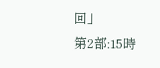回」
第2部:15時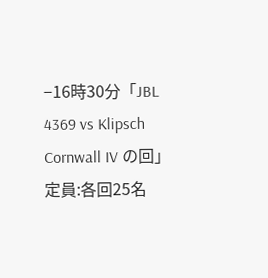−16時30分「JBL 4369 vs Klipsch Cornwall IV の回」
定員:各回25名